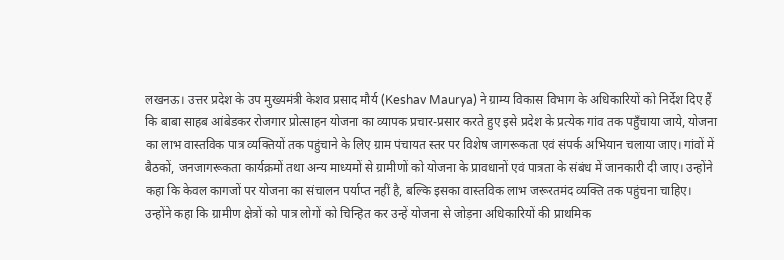लखनऊ। उत्तर प्रदेश के उप मुख्यमंत्री केशव प्रसाद मौर्य (Keshav Maurya) ने ग्राम्य विकास विभाग के अधिकारियों को निर्देश दिए हैं कि बाबा साहब आंबेडकर रोजगार प्रोत्साहन योजना का व्यापक प्रचार-प्रसार करते हुए इसे प्रदेश के प्रत्येक गांव तक पहुँचाया जाये, योजना का लाभ वास्तविक पात्र व्यक्तियों तक पहुंचाने के लिए ग्राम पंचायत स्तर पर विशेष जागरूकता एवं संपर्क अभियान चलाया जाए। गांवों में बैठकों, जनजागरूकता कार्यक्रमों तथा अन्य माध्यमों से ग्रामीणों को योजना के प्रावधानों एवं पात्रता के संबंध में जानकारी दी जाए। उन्होंने कहा कि केवल कागजों पर योजना का संचालन पर्याप्त नहीं है, बल्कि इसका वास्तविक लाभ जरूरतमंद व्यक्ति तक पहुंचना चाहिए।
उन्होंने कहा कि ग्रामीण क्षेत्रों को पात्र लोगों को चिन्हित कर उन्हें योजना से जोड़ना अधिकारियों की प्राथमिक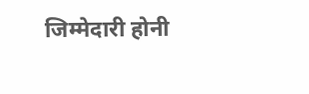जिम्मेदारी होनी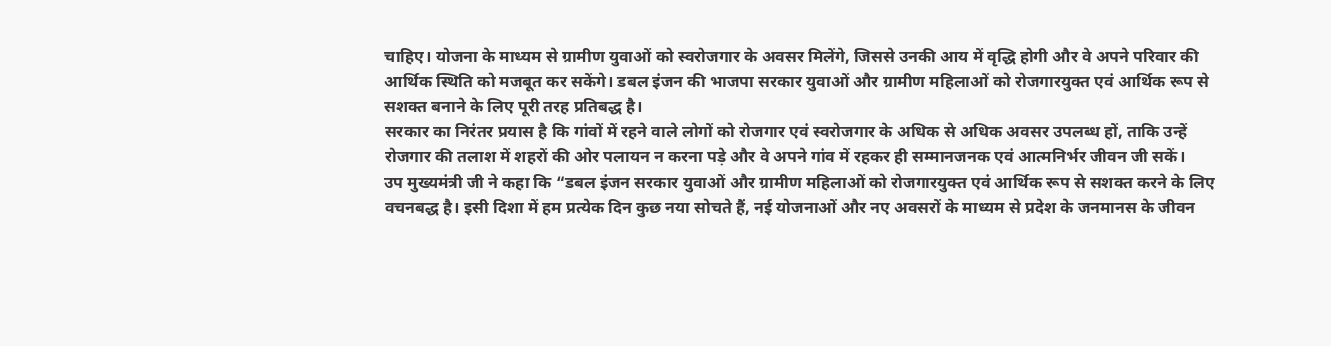चाहिए। योजना के माध्यम से ग्रामीण युवाओं को स्वरोजगार के अवसर मिलेंगे, जिससे उनकी आय में वृद्धि होगी और वे अपने परिवार की आर्थिक स्थिति को मजबूत कर सकेंगे। डबल इंजन की भाजपा सरकार युवाओं और ग्रामीण महिलाओं को रोजगारयुक्त एवं आर्थिक रूप से सशक्त बनाने के लिए पूरी तरह प्रतिबद्ध है।
सरकार का निरंतर प्रयास है कि गांवों में रहने वाले लोगों को रोजगार एवं स्वरोजगार के अधिक से अधिक अवसर उपलब्ध हों, ताकि उन्हें रोजगार की तलाश में शहरों की ओर पलायन न करना पड़े और वे अपने गांव में रहकर ही सम्मानजनक एवं आत्मनिर्भर जीवन जी सकें।
उप मुख्यमंत्री जी ने कहा कि “डबल इंजन सरकार युवाओं और ग्रामीण महिलाओं को रोजगारयुक्त एवं आर्थिक रूप से सशक्त करने के लिए वचनबद्ध है। इसी दिशा में हम प्रत्येक दिन कुछ नया सोचते हैं, नई योजनाओं और नए अवसरों के माध्यम से प्रदेश के जनमानस के जीवन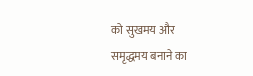को सुखमय और समृद्धमय बनाने का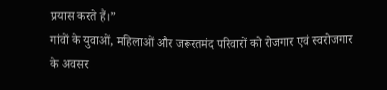प्रयास करते हैं।”
गांवों के युवाओं, महिलाओं और जरूरतमंद परिवारों को रोजगार एवं स्वरोजगार के अवसर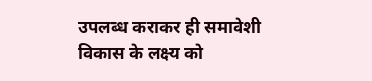उपलब्ध कराकर ही समावेशी विकास के लक्ष्य को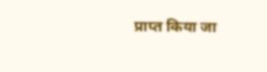प्राप्त किया जा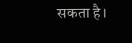सकता है।